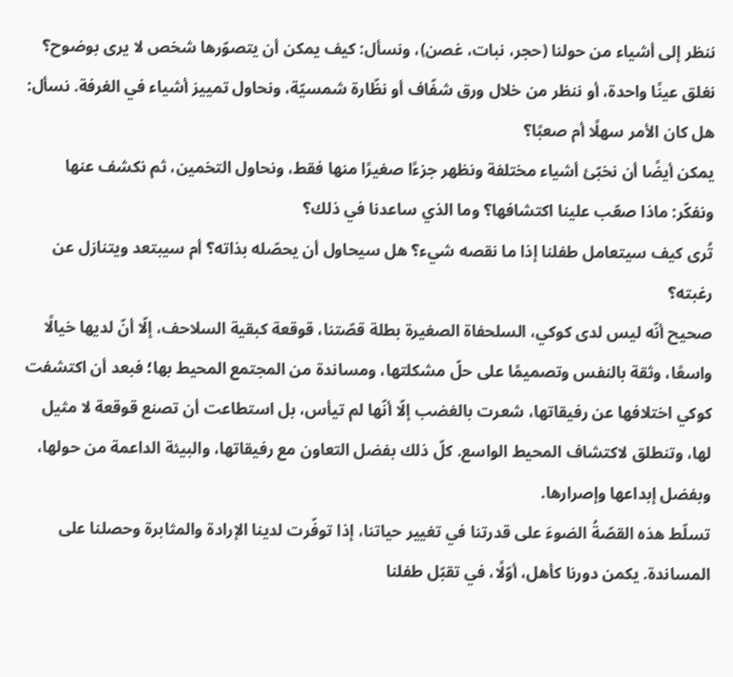ننظر إلى أشياء من حولنا (حجر، نبات، غصن)، ونسأل: كيف يمكن أن يتصوّرها شخص لا يرى بوضوح؟
نغلق عينًا واحدة، أو ننظر من خلال ورق شفّاف أو نظّارة شمسيّة، ونحاول تمييز أشياء في الغرفة. نسأل: هل كان الأمر سهلًا أم صعبًا؟
يمكن أيضًا أن نخبّئ أشياء مختلفة ونظهر جزءًا صغيرًا منها فقط، ونحاول التخمين، ثم نكشف عنها ونفكّر: ماذا صعّب علينا اكتشافها؟ وما الذي ساعدنا في ذلك؟
تُرى كيف سيتعامل طفلنا إذا ما نقصه شيء؟ هل سيحاول أن يحصّله بذاته؟ أم سيبتعد ويتنازل عن رغبته؟
صحيح أنّه ليس لدى كوكي، السلحفاة الصغيرة بطلة قصّتنا، قوقعة كبقية السلاحف، إلّا أنّ لديها خيالًا واسعًا، وثقة بالنفس وتصميمًا على حلّ مشكلتها، ومساندة من المجتمع المحيط بها؛ فبعد أن اكتشفت كوكي اختلافها عن رفيقاتها، شعرت بالغضب إلّا أنّها لم تيأس، بل استطاعت أن تصنع قوقعة لا مثيل لها، وتنطلق لاكتشاف المحيط الواسع. كلّ ذلك بفضل التعاون مع رفيقاتها، والبيئة الداعمة من حولها، وبفضل إبداعها وإصرارها.
تسلّط هذه القصّةُ الضوءَ على قدرتنا في تغيير حياتنا، إذا توفّرت لدينا الإرادة والمثابرة وحصلنا على المساندة. يكمن دورنا كأهل، أوّلًا، في تقبّل طفلنا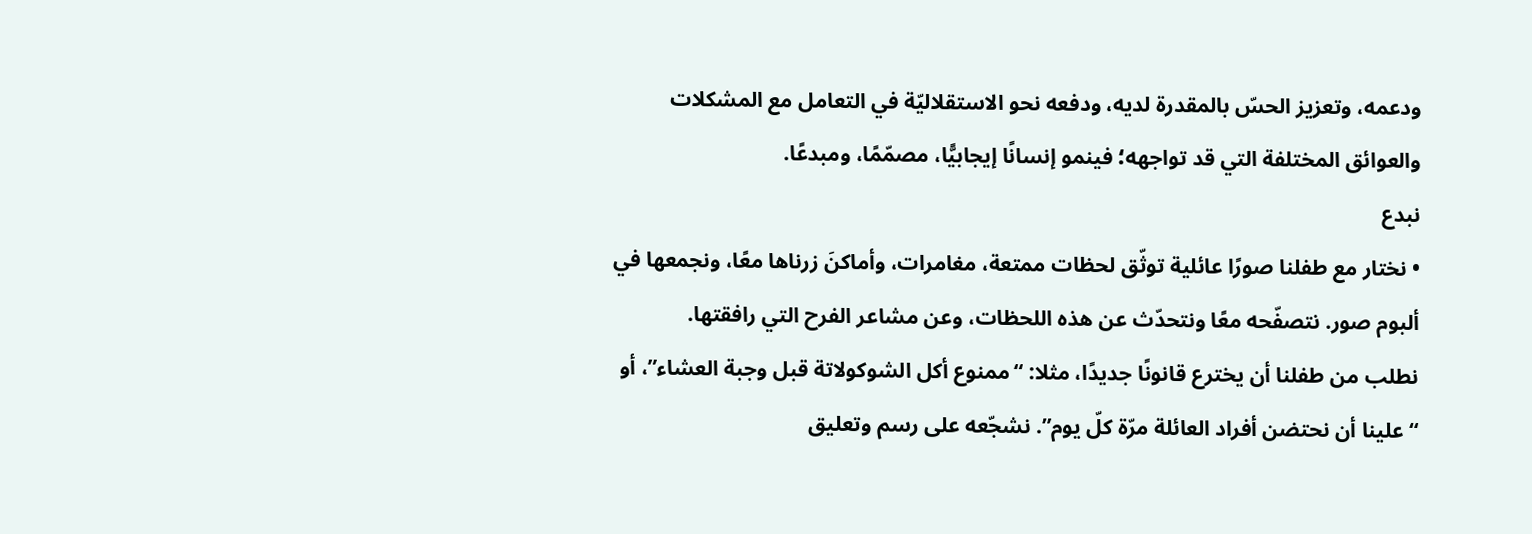ودعمه، وتعزيز الحسّ بالمقدرة لديه، ودفعه نحو الاستقلاليّة في التعامل مع المشكلات والعوائق المختلفة التي قد تواجهه؛ فينمو إنسانًا إيجابيًّا، مصمّمًا، ومبدعًا.
نبدع
• نختار مع طفلنا صورًا عائلية توثّق لحظات ممتعة، مغامرات، وأماكنَ زرناها معًا، ونجمعها في ألبوم صور. نتصفّحه معًا ونتحدّث عن هذه اللحظات، وعن مشاعر الفرح التي رافقتها.
نطلب من طفلنا أن يخترع قانونًا جديدًا، مثلا: “ممنوع أكل الشوكولاتة قبل وجبة العشاء”، أو “علينا أن نحتضن أفراد العائلة مرّة كلّ يوم”. نشجّعه على رسم وتعليق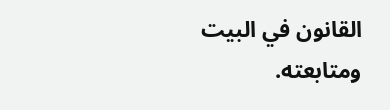القانون في البيت ومتابعته.